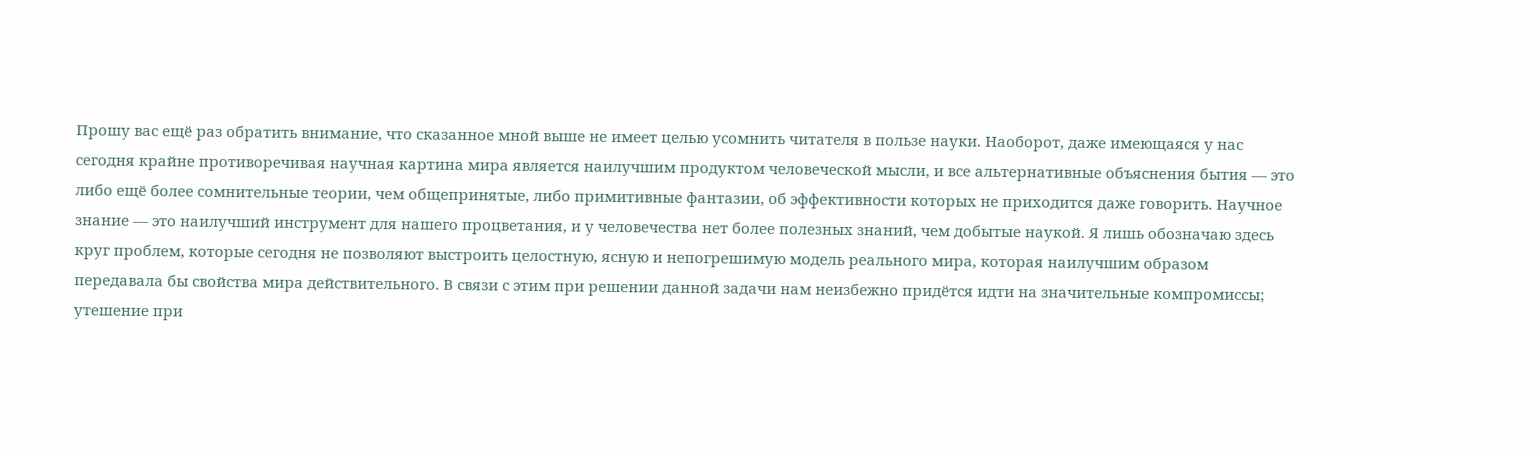Прошу вас ещё раз обратить внимание, что сказанное мной выше не имеет целью усомнить читателя в пользе науки. Наоборот, даже имеющаяся у нас сегодня крайне противоречивая научная картина мира является наилучшим продуктом человеческой мысли, и все альтернативные объяснения бытия — это либо ещё более сомнительные теории, чем общепринятые, либо примитивные фантазии, об эффективности которых не приходится даже говорить. Научное знание — это наилучший инструмент для нашего процветания, и у человечества нет более полезных знаний, чем добытые наукой. Я лишь обозначаю здесь круг проблем, которые сегодня не позволяют выстроить целостную, ясную и непогрешимую модель реального мира, которая наилучшим образом передавала бы свойства мира действительного. В связи с этим при решении данной задачи нам неизбежно придётся идти на значительные компромиссы; утешение при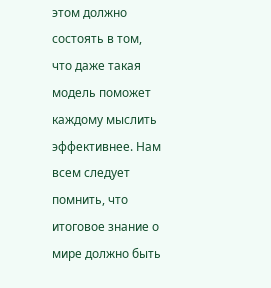этом должно состоять в том, что даже такая модель поможет каждому мыслить эффективнее. Нам всем следует помнить, что итоговое знание о мире должно быть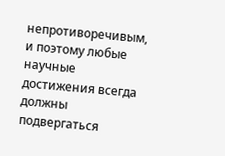непротиворечивым, и поэтому любые научные достижения всегда должны подвергаться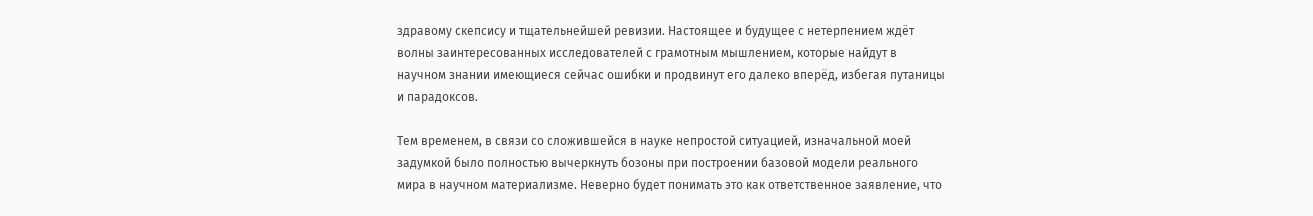здравому скепсису и тщательнейшей ревизии. Настоящее и будущее с нетерпением ждёт волны заинтересованных исследователей с грамотным мышлением, которые найдут в научном знании имеющиеся сейчас ошибки и продвинут его далеко вперёд, избегая путаницы и парадоксов.

Тем временем, в связи со сложившейся в науке непростой ситуацией, изначальной моей задумкой было полностью вычеркнуть бозоны при построении базовой модели реального мира в научном материализме. Неверно будет понимать это как ответственное заявление, что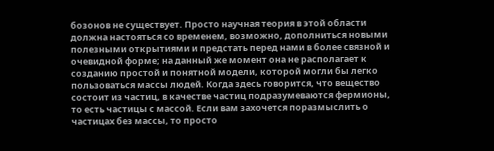бозонов не существует. Просто научная теория в этой области должна настояться со временем, возможно, дополниться новыми полезными открытиями и предстать перед нами в более связной и очевидной форме; на данный же момент она не располагает к созданию простой и понятной модели, которой могли бы легко пользоваться массы людей. Когда здесь говорится, что вещество состоит из частиц, в качестве частиц подразумеваются фермионы, то есть частицы с массой. Если вам захочется поразмыслить о частицах без массы, то просто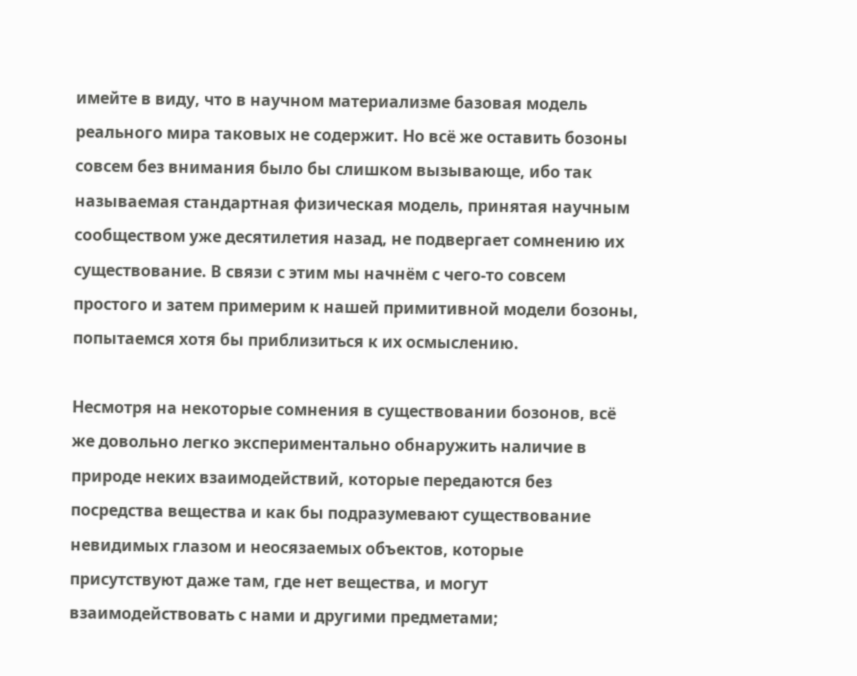имейте в виду, что в научном материализме базовая модель реального мира таковых не содержит. Но всё же оставить бозоны совсем без внимания было бы слишком вызывающе, ибо так называемая стандартная физическая модель, принятая научным сообществом уже десятилетия назад, не подвергает сомнению их существование. В связи с этим мы начнём с чего-то совсем простого и затем примерим к нашей примитивной модели бозоны, попытаемся хотя бы приблизиться к их осмыслению.

Несмотря на некоторые сомнения в существовании бозонов, всё же довольно легко экспериментально обнаружить наличие в природе неких взаимодействий, которые передаются без посредства вещества и как бы подразумевают существование невидимых глазом и неосязаемых объектов, которые присутствуют даже там, где нет вещества, и могут взаимодействовать с нами и другими предметами;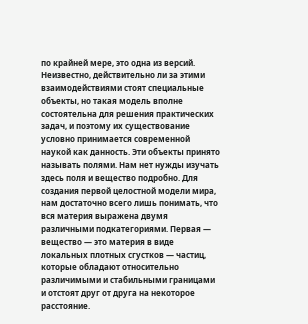по крайней мере, это одна из версий. Неизвестно, действительно ли за этими взаимодействиями стоят специальные объекты, но такая модель вполне состоятельна для решения практических задач, и поэтому их существование условно принимается современной наукой как данность. Эти объекты принято называть полями. Нам нет нужды изучать здесь поля и вещество подробно. Для создания первой целостной модели мира, нам достаточно всего лишь понимать, что вся материя выражена двумя различными подкатегориями. Первая — вещество — это материя в виде локальных плотных сгустков — частиц, которые обладают относительно различимыми и стабильными границами и отстоят друг от друга на некоторое расстояние.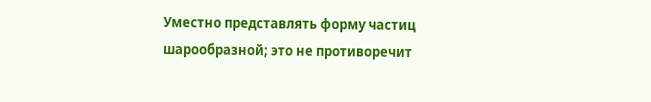Уместно представлять форму частиц шарообразной; это не противоречит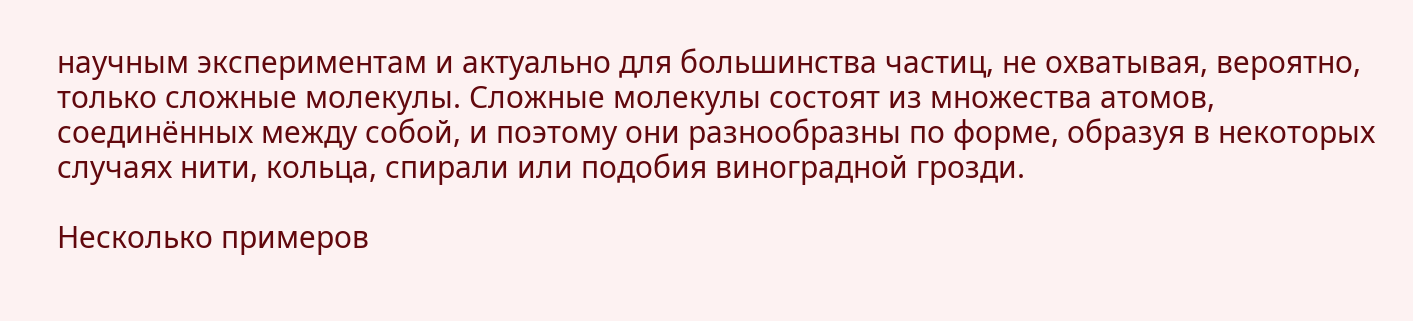научным экспериментам и актуально для большинства частиц, не охватывая, вероятно, только сложные молекулы. Сложные молекулы состоят из множества атомов, соединённых между собой, и поэтому они разнообразны по форме, образуя в некоторых случаях нити, кольца, спирали или подобия виноградной грозди.

Несколько примеров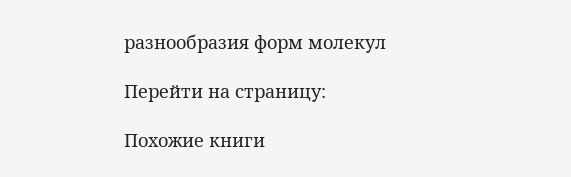разнообразия форм молекул

Перейти на страницу:

Похожие книги